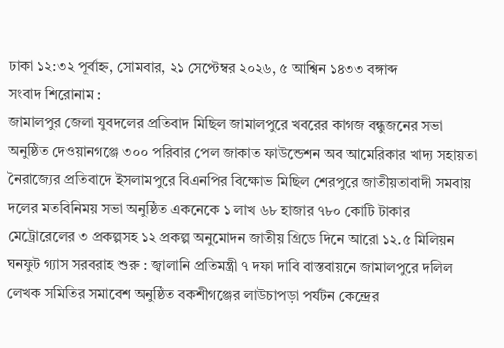ঢাকা ১২:৩২ পূর্বাহ্ন, সোমবার, ২১ সেপ্টেম্বর ২০২৬, ৫ আশ্বিন ১৪৩৩ বঙ্গাব্দ
সংবাদ শিরোনাম :
জামালপুর জেলা যুবদলের প্রতিবাদ মিছিল জামালপুরে খবরের কাগজ বন্ধুজনের সভা অনুষ্ঠিত দেওয়ানগঞ্জে ৩০০ পরিবার পেল জাকাত ফাউন্ডেশন অব আমেরিকার খাদ্য সহায়তা নৈরাজ্যের প্রতিবাদে ইসলামপুরে বিএনপির বিক্ষোভ মিছিল শেরপুরে জাতীয়তাবাদী সমবায় দলের মতবিনিময় সভা অনুষ্ঠিত একনেকে ১ লাখ ৬৮ হাজার ৭৮০ কোটি টাকার মেট্রোরেলের ৩ প্রকল্পসহ ১২ প্রকল্প অনুমোদন জাতীয় গ্রিডে দিনে আরো ১২.৫ মিলিয়ন ঘনফুট গ্যাস সরবরাহ শুরু : জ্বালানি প্রতিমন্ত্রী ৭ দফা দাবি বাস্তবায়নে জামালপুরে দলিল লেখক সমিতির সমাবেশ অনুষ্ঠিত বকশীগঞ্জের লাউচাপড়া পর্যটন কেন্দ্রের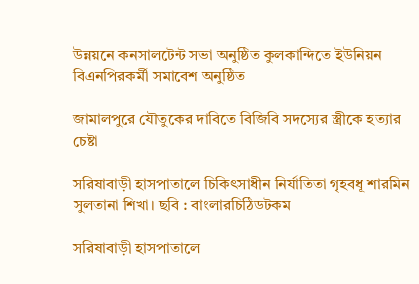উন্নয়নে কনসালটেন্ট সভা অনুষ্ঠিত কুলকান্দিতে ইউনিয়ন বিএনপিরকর্মী সমাবেশ অনুষ্ঠিত

জামালপুরে যৌতুকের দাবিতে বিজিবি সদস্যের স্ত্রীকে হত্যার চেষ্টা

সরিষাবাড়ী হাসপাতালে চিকিৎসাধীন নির্যাতিতা গৃহবধূ শারমিন সুলতানা শিখা। ছবি : বাংলারচিঠিডটকম

সরিষাবাড়ী হাসপাতালে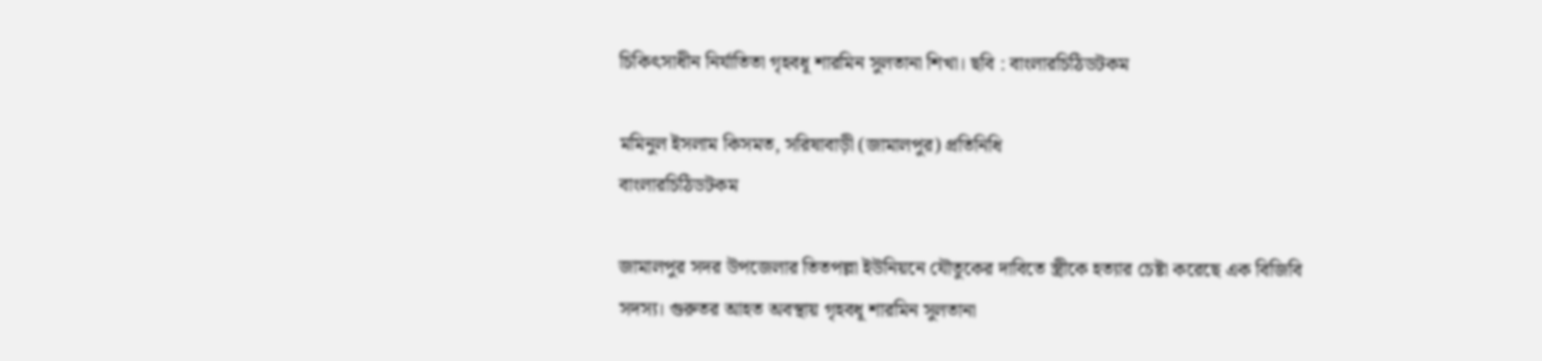চিকিৎসাধীন নির্যাতিতা গৃহবধূ শারমিন সুলতানা শিখা। ছবি : বাংলারচিঠিডটকম

মমিনুল ইসলাম কিসমত, সরিষাবাড়ী (জামালপুর) প্রতিনিধি
বাংলারচিঠিডটকম

জামালপুর সদর উপজেলার তিতপল্লা ইউনিয়নে যৌতুকের দাবিতে স্ত্রীকে হত্যার চেষ্টা করেছে এক বিজিবি সদস্য। গুরুতর আহত অবস্থায় গৃহবধূ শারমিন সুলতানা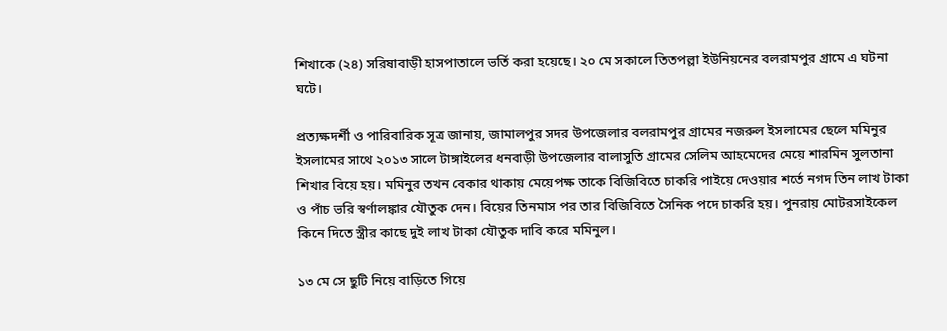শিখাকে (২৪) সরিষাবাড়ী হাসপাতালে ভর্তি করা হয়েছে। ২০ মে সকালে তিতপল্লা ইউনিয়নের বলরামপুর গ্রামে এ ঘটনা ঘটে।

প্রত্যক্ষদর্শী ও পারিবারিক সূত্র জানায়, জামালপুর সদর উপজেলার বলরামপুর গ্রামের নজরুল ইসলামের ছেলে মমিনুর ইসলামের সাথে ২০১৩ সালে টাঙ্গাইলের ধনবাড়ী উপজেলার বালাসুতি গ্রামের সেলিম আহমেদের মেয়ে শারমিন সুলতানা শিখার বিয়ে হয়। মমিনুর তখন বেকার থাকায় মেয়েপক্ষ তাকে বিজিবিতে চাকরি পাইয়ে দেওয়ার শর্তে নগদ তিন লাখ টাকা ও পাঁচ ভরি স্বর্ণালঙ্কার যৌতুক দেন। বিয়ের তিনমাস পর তার বিজিবিতে সৈনিক পদে চাকরি হয়। পুনরায় মোটরসাইকেল কিনে দিতে স্ত্রীর কাছে দুই লাখ টাকা যৌতুক দাবি করে মমিনুল।

১৩ মে সে ছুটি নিয়ে বাড়িতে গিয়ে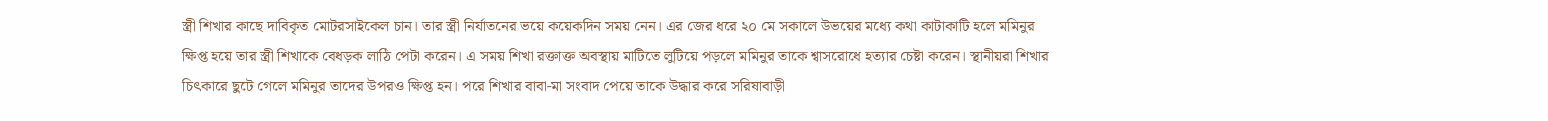স্ত্রী শিখার কাছে দাবিকৃত মোটরসাইকেল চান। তার স্ত্রী নির্যাতনের ভয়ে কয়েকদিন সময় নেন। এর জের ধরে ২০ মে সকালে উভয়ের মধ্যে কথা কাটাকাটি হলে মমিনুর ক্ষিপ্ত হয়ে তার স্ত্রী শিখাকে বেধড়ক লাঠি পেটা করেন। এ সময় শিখা রক্তাক্ত অবস্থায় মাটিতে লুটিয়ে পড়লে মমিনুর তাকে শ্বাসরোধে হত্যার চেষ্টা করেন। স্থানীয়রা শিখার চিৎকারে ছুটে গেলে মমিনুর তাদের উপরও ক্ষিপ্ত হন। পরে শিখার বাবা-মা সংবাদ পেয়ে তাকে উদ্ধার করে সরিষাবাড়ী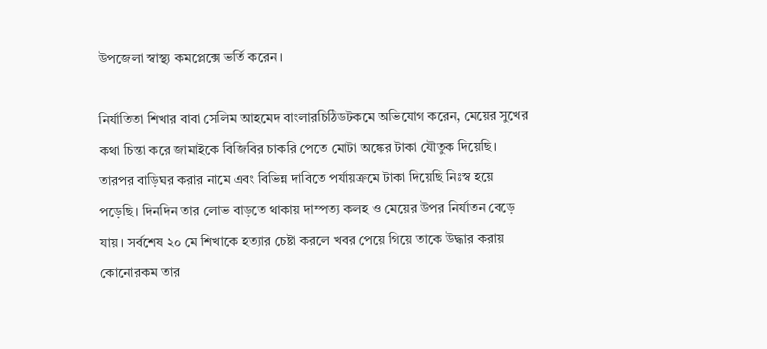উপজেলা স্বাস্থ্য কমপ্লেক্সে ভর্তি করেন।

নির্যাতিতা শিখার বাবা সেলিম আহমেদ বাংলারচিঠিডটকমে অভিযোগ করেন, মেয়ের সুখের কথা চিন্তা করে জামাইকে বিজিবির চাকরি পেতে মোটা অঙ্কের টাকা যৌতুক দিয়েছি। তারপর বাড়িঘর করার নামে এবং বিভিন্ন দাবিতে পর্যায়ক্রমে টাকা দিয়েছি নিঃস্ব হয়ে পড়েছি। দিনদিন তার লোভ বাড়তে থাকায় দাম্পত্য কলহ ও মেয়ের উপর নির্যাতন বেড়ে যায়। সর্বশেষ ২০ মে শিখাকে হত্যার চেষ্টা করলে খবর পেয়ে গিয়ে তাকে উদ্ধার করায় কোনোরকম তার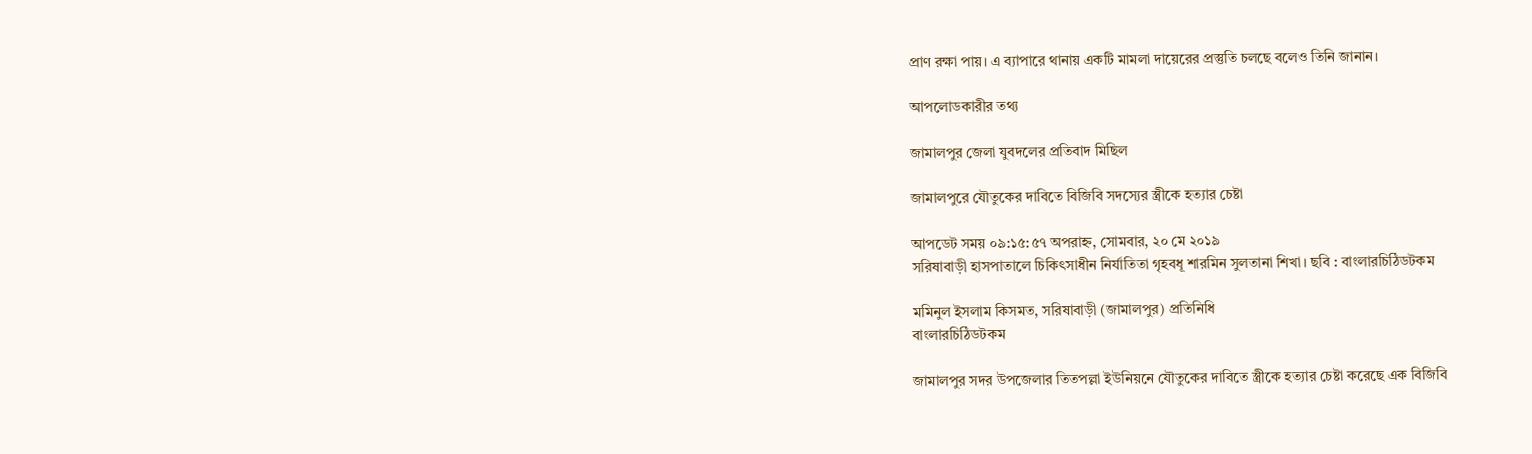প্রাণ রক্ষা পায়। এ ব্যাপারে থানায় একটি মামলা দায়েরের প্রস্তুতি চলছে বলেও তিনি জানান।

আপলোডকারীর তথ্য

জামালপুর জেলা যুবদলের প্রতিবাদ মিছিল

জামালপুরে যৌতুকের দাবিতে বিজিবি সদস্যের স্ত্রীকে হত্যার চেষ্টা

আপডেট সময় ০৯:১৫:৫৭ অপরাহ্ন, সোমবার, ২০ মে ২০১৯
সরিষাবাড়ী হাসপাতালে চিকিৎসাধীন নির্যাতিতা গৃহবধূ শারমিন সুলতানা শিখা। ছবি : বাংলারচিঠিডটকম

মমিনুল ইসলাম কিসমত, সরিষাবাড়ী (জামালপুর) প্রতিনিধি
বাংলারচিঠিডটকম

জামালপুর সদর উপজেলার তিতপল্লা ইউনিয়নে যৌতুকের দাবিতে স্ত্রীকে হত্যার চেষ্টা করেছে এক বিজিবি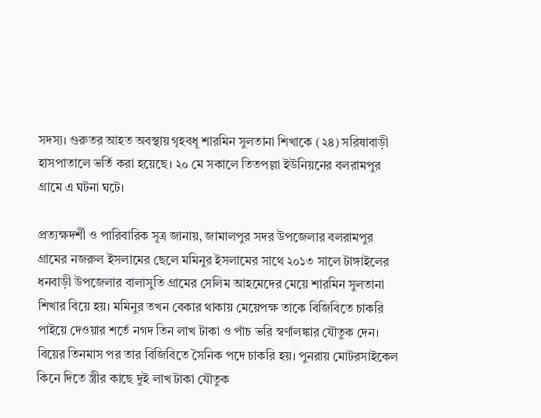সদস্য। গুরুতর আহত অবস্থায় গৃহবধূ শারমিন সুলতানা শিখাকে (২৪) সরিষাবাড়ী হাসপাতালে ভর্তি করা হয়েছে। ২০ মে সকালে তিতপল্লা ইউনিয়নের বলরামপুর গ্রামে এ ঘটনা ঘটে।

প্রত্যক্ষদর্শী ও পারিবারিক সূত্র জানায়, জামালপুর সদর উপজেলার বলরামপুর গ্রামের নজরুল ইসলামের ছেলে মমিনুর ইসলামের সাথে ২০১৩ সালে টাঙ্গাইলের ধনবাড়ী উপজেলার বালাসুতি গ্রামের সেলিম আহমেদের মেয়ে শারমিন সুলতানা শিখার বিয়ে হয়। মমিনুর তখন বেকার থাকায় মেয়েপক্ষ তাকে বিজিবিতে চাকরি পাইয়ে দেওয়ার শর্তে নগদ তিন লাখ টাকা ও পাঁচ ভরি স্বর্ণালঙ্কার যৌতুক দেন। বিয়ের তিনমাস পর তার বিজিবিতে সৈনিক পদে চাকরি হয়। পুনরায় মোটরসাইকেল কিনে দিতে স্ত্রীর কাছে দুই লাখ টাকা যৌতুক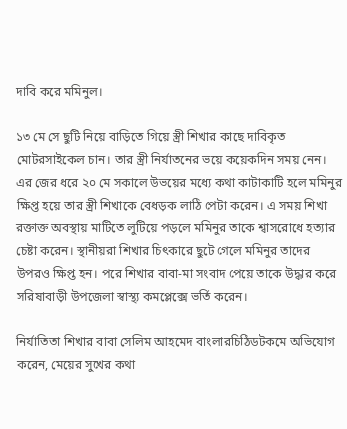দাবি করে মমিনুল।

১৩ মে সে ছুটি নিয়ে বাড়িতে গিয়ে স্ত্রী শিখার কাছে দাবিকৃত মোটরসাইকেল চান। তার স্ত্রী নির্যাতনের ভয়ে কয়েকদিন সময় নেন। এর জের ধরে ২০ মে সকালে উভয়ের মধ্যে কথা কাটাকাটি হলে মমিনুর ক্ষিপ্ত হয়ে তার স্ত্রী শিখাকে বেধড়ক লাঠি পেটা করেন। এ সময় শিখা রক্তাক্ত অবস্থায় মাটিতে লুটিয়ে পড়লে মমিনুর তাকে শ্বাসরোধে হত্যার চেষ্টা করেন। স্থানীয়রা শিখার চিৎকারে ছুটে গেলে মমিনুর তাদের উপরও ক্ষিপ্ত হন। পরে শিখার বাবা-মা সংবাদ পেয়ে তাকে উদ্ধার করে সরিষাবাড়ী উপজেলা স্বাস্থ্য কমপ্লেক্সে ভর্তি করেন।

নির্যাতিতা শিখার বাবা সেলিম আহমেদ বাংলারচিঠিডটকমে অভিযোগ করেন, মেয়ের সুখের কথা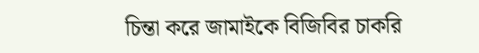চিন্তা করে জামাইকে বিজিবির চাকরি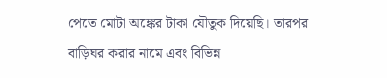পেতে মোটা অঙ্কের টাকা যৌতুক দিয়েছি। তারপর বাড়িঘর করার নামে এবং বিভিন্ন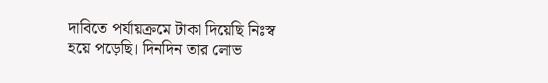দাবিতে পর্যায়ক্রমে টাকা দিয়েছি নিঃস্ব হয়ে পড়েছি। দিনদিন তার লোভ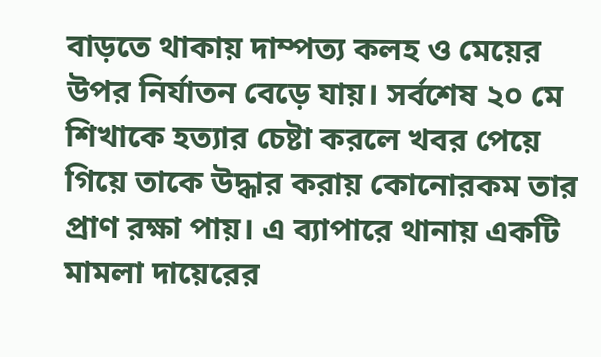বাড়তে থাকায় দাম্পত্য কলহ ও মেয়ের উপর নির্যাতন বেড়ে যায়। সর্বশেষ ২০ মে শিখাকে হত্যার চেষ্টা করলে খবর পেয়ে গিয়ে তাকে উদ্ধার করায় কোনোরকম তার প্রাণ রক্ষা পায়। এ ব্যাপারে থানায় একটি মামলা দায়েরের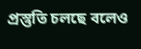প্রস্তুতি চলছে বলেও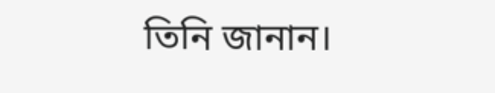তিনি জানান।